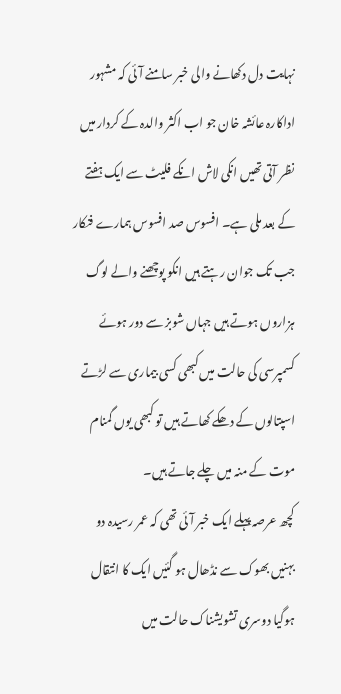نہایت دل دکھانے والی خبر سامنے آئی کہ مشہور اداکارہ عائشہ خان جو اب اکثر والدہ کے کردار میں نظر آتی تھیں انکی لاش انکے فلیٹ سے ایک ہفتے کے بعد ملی ہے۔ افسوس صد افسوس ہمارے فنکار جب تک جوان رہتے ہیں انکو پوچھنے والے لوگ ہزاروں ہوتے ہیں جہاں شوبز سے دور ہوئے کسمپرسی کی حالت میں کبھی کسی بیماری سے لڑتے اسپتالوں کے دھکے کھاتے ہیں تو کبھی یوں گمنام موت کے منہ میں چلے جاتے ہیں۔
کچھ عرصہ پہلے ایک خبر آئی تھی کہ عمر رسیدہ دو بہنیں بھوک سے نڈھال ہو گئیں ایک کا انتقال ہوگیا دوسری تشویشناک حالت میں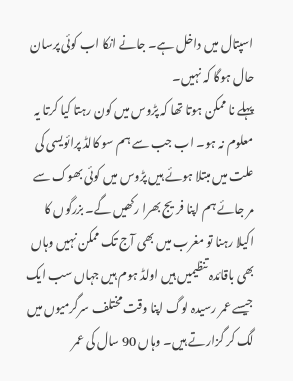اسپتال میں داخل ہے۔ جانے انکا اب کوئی پرسان حال ہوگا کہ نہیں۔
پہلے نا ممکن ہوتا تھا کہ پڑوس میں کون رہتا کیا کرتا یہ معلوم نہ ہو۔ اب جب سے ہم سو کالڈ پرائویسی کی علت میں مبتلا ہوئے ہیں پڑوس میں کوئی بھوک سے مر جائے ہم اپنا فریج بھرا رکھیں گے۔ بزرگوں کا اکیلا رہنا تو مغرب میں بھی آج تک ممکن نہیں وہاں بھی باقائدہ تنظیمیں ہیں اولڈ ہوم ہیں جہاں سب ایک جیسے عمر رسیدہ لوگ اپنا وقت مختلف سرگرمیوں میں لگ کر گزارتے ہیں۔ وہاں 90 سال کی عمر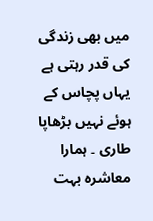میں بھی زندگی کی قدر رہتی ہے یہاں پچاس کے ہوئے نہیں بڑھاپا طاری ۔ ہمارا معاشرہ بہت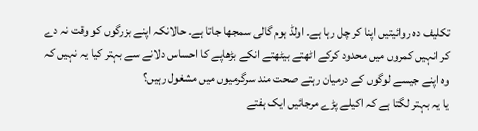تکلیف دہ روائیتیں اپنا کر چل رہا ہے۔ اولڈ ہوم گالی سمجھا جاتا ہے۔ حالانکہ اپنے بزرگوں کو وقت نہ دے کر انہیں کمروں میں محدود کرکے اٹھتے بیٹھتے انکے بڑھاپے کا احساس دلانے سے بہتر کیا یہ نہیں کہ وہ اپنے جیسے لوگوں کے درمیان رہتے صحت مند سرگرمیوں میں مشغول رہیں؟
یا یہ بہتر لگتا ہے کہ اکیلے پڑے مرجائیں ایک ہفتے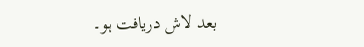بعد لاش دریافت ہو۔